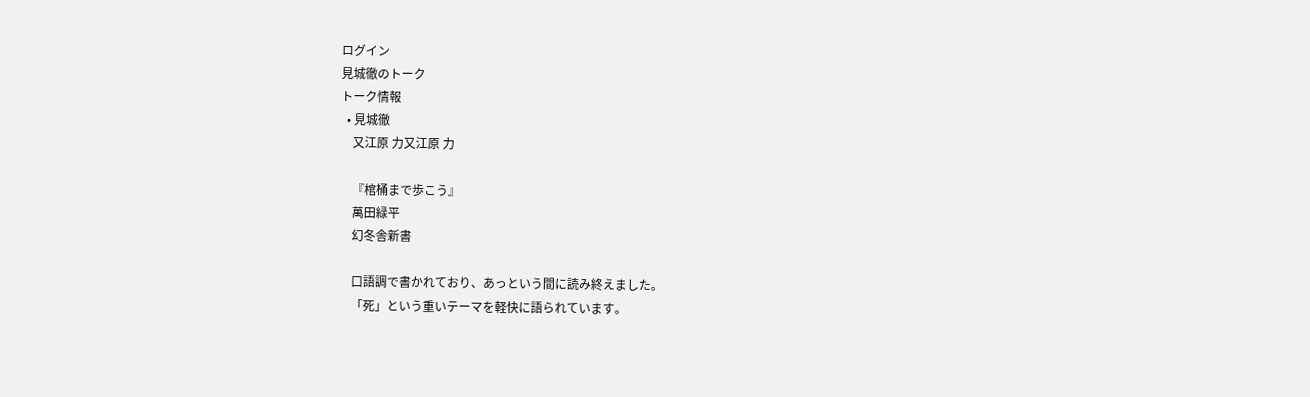ログイン
見城徹のトーク
トーク情報
  • 見城徹
    又江原 力又江原 力

    『棺桶まで歩こう』
    萬田緑平
    幻冬舎新書

    口語調で書かれており、あっという間に読み終えました。
    「死」という重いテーマを軽快に語られています。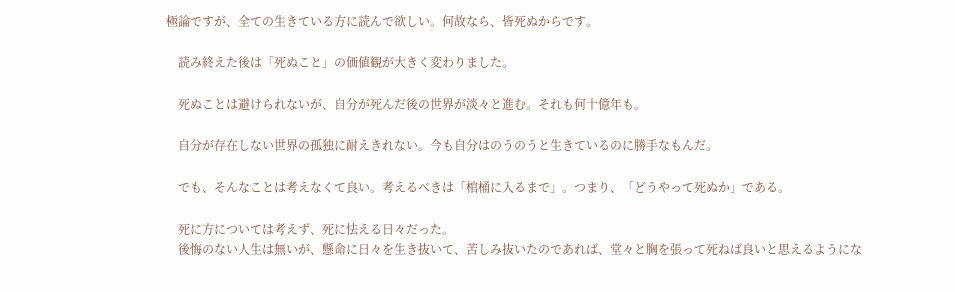極論ですが、全ての生きている方に読んで欲しい。何故なら、皆死ぬからです。

    読み終えた後は「死ぬこと」の価値観が大きく変わりました。

    死ぬことは避けられないが、自分が死んだ後の世界が淡々と進む。それも何十億年も。

    自分が存在しない世界の孤独に耐えきれない。今も自分はのうのうと生きているのに勝手なもんだ。

    でも、そんなことは考えなくて良い。考えるべきは「棺桶に入るまで」。つまり、「どうやって死ぬか」である。

    死に方については考えず、死に怯える日々だった。
    後悔のない人生は無いが、懸命に日々を生き抜いて、苦しみ抜いたのであれば、堂々と胸を張って死ねば良いと思えるようにな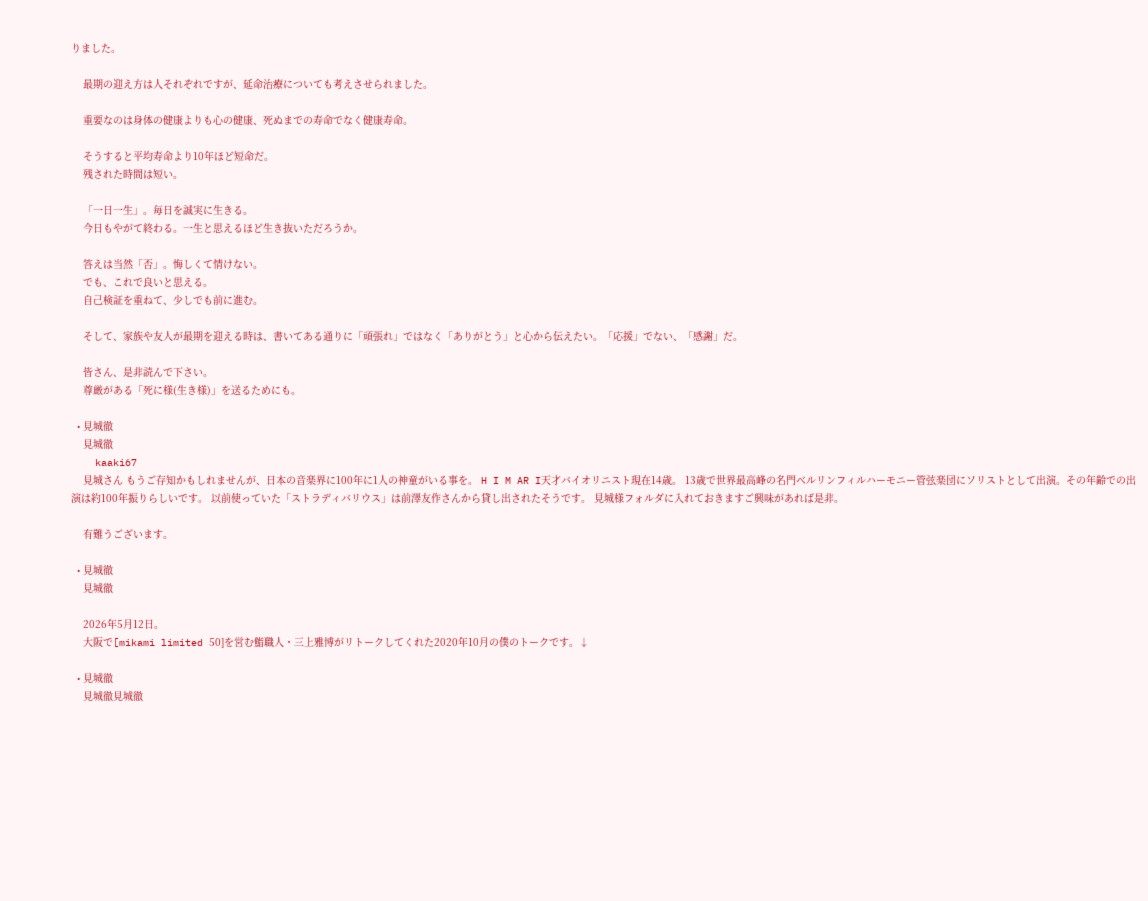りました。

    最期の迎え方は人それぞれですが、延命治療についても考えさせられました。

    重要なのは身体の健康よりも心の健康、死ぬまでの寿命でなく健康寿命。

    そうすると平均寿命より10年ほど短命だ。
    残された時間は短い。

    「一日一生」。毎日を誠実に生きる。
    今日もやがて終わる。一生と思えるほど生き抜いただろうか。

    答えは当然「否」。悔しくて情けない。
    でも、これで良いと思える。
    自己検証を重ねて、少しでも前に進む。

    そして、家族や友人が最期を迎える時は、書いてある通りに「頑張れ」ではなく「ありがとう」と心から伝えたい。「応援」でない、「感謝」だ。

    皆さん、是非読んで下さい。
    尊厳がある「死に様(生き様)」を送るためにも。

  • 見城徹
    見城徹
    kaaki67
    見城さん もうご存知かもしれませんが、日本の音楽界に100年に1人の神童がいる事を。 H I M AR I天才バイオリニスト現在14歳。 13歳で世界最高峰の名門ベルリンフィルハーモニー管弦楽団にソリストとして出演。その年齢での出演は約100年振りらしいです。 以前使っていた「ストラディバリウス」は前澤友作さんから貸し出されたそうです。 見城様フォルダに入れておきますご興味があれば是非。

    有難うございます。

  • 見城徹
    見城徹

    2026年5月12日。
    大阪で[mikami limited 50]を営む鮨職人・三上雅博がリトークしてくれた2020年10月の僕のトークです。↓

  • 見城徹
    見城徹見城徹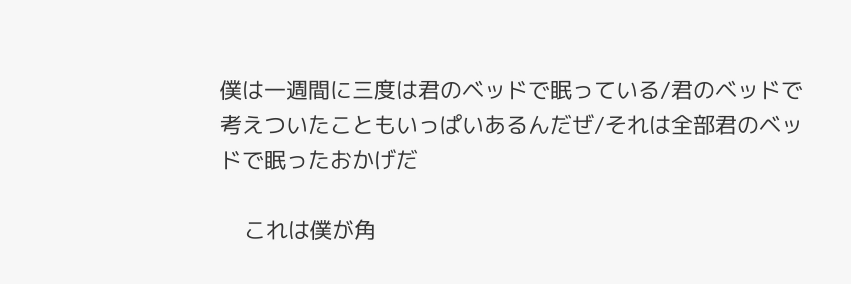僕は一週間に三度は君のベッドで眠っている/君のベッドで考えついたこともいっぱいあるんだぜ/それは全部君のベッドで眠ったおかげだ

    これは僕が角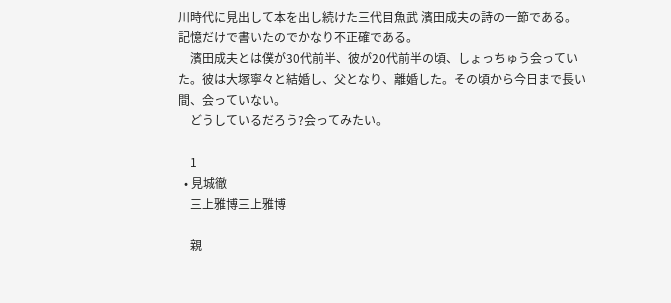川時代に見出して本を出し続けた三代目魚武 濱田成夫の詩の一節である。記憶だけで書いたのでかなり不正確である。
    濱田成夫とは僕が30代前半、彼が20代前半の頃、しょっちゅう会っていた。彼は大塚寧々と結婚し、父となり、離婚した。その頃から今日まで長い間、会っていない。
    どうしているだろう?会ってみたい。

    1
  • 見城徹
    三上雅博三上雅博

    親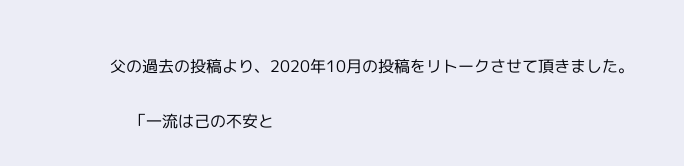父の過去の投稿より、2020年10月の投稿をリトークさせて頂きました。

    「一流は己の不安と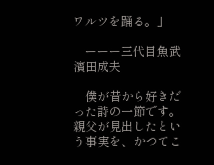ワルツを踊る。」

    ーーー三代目魚武 濱田成夫

    僕が昔から好きだった詩の一節です。親父が見出したという事実を、かつてこ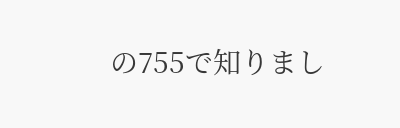の755で知りまし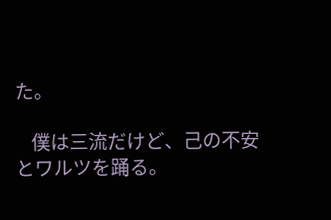た。

    僕は三流だけど、己の不安とワルツを踊る。